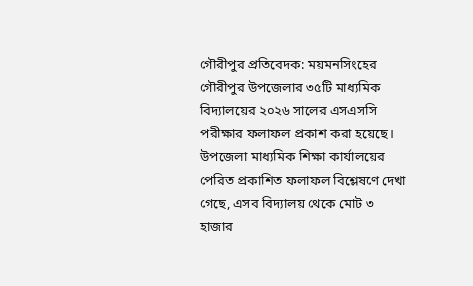গৌরীপুর প্রতিবেদক: ময়মনসিংহের গৌরীপুর উপজেলার ৩৫টি মাধ্যমিক বিদ্যালয়ের ২০২৬ সালের এসএসসি পরীক্ষার ফলাফল প্রকাশ করা হয়েছে। উপজেলা মাধ্যমিক শিক্ষা কার্যালয়ের পেরিত প্রকাশিত ফলাফল বিশ্লেষণে দেখা গেছে, এসব বিদ্যালয় থেকে মোট ৩ হাজার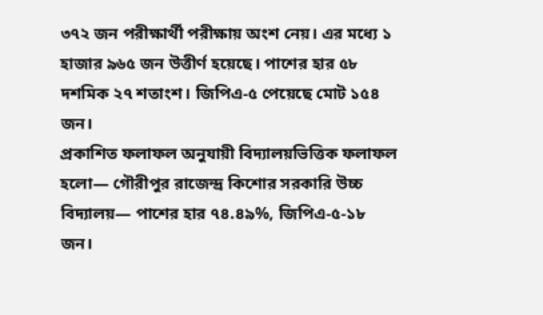৩৭২ জন পরীক্ষার্থী পরীক্ষায় অংশ নেয়। এর মধ্যে ১ হাজার ৯৬৫ জন উত্তীর্ণ হয়েছে। পাশের হার ৫৮ দশমিক ২৭ শতাংশ। জিপিএ-৫ পেয়েছে মোট ১৫৪ জন।
প্রকাশিত ফলাফল অনুযায়ী বিদ্যালয়ভিত্তিক ফলাফল হলো— গৌরীপুর রাজেন্দ্র কিশোর সরকারি উচ্চ বিদ্যালয়— পাশের হার ৭৪.৪৯%, জিপিএ-৫-১৮ জন।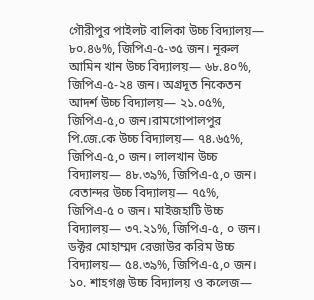গৌরীপুর পাইলট বালিকা উচ্চ বিদ্যালয়— ৮০.৪৬%, জিপিএ-৫-৩৫ জন। নূরুল আমিন খান উচ্চ বিদ্যালয়— ৬৮.৪০%, জিপিএ-৫-২৪ জন। অগ্রদূত নিকেতন আদর্শ উচ্চ বিদ্যালয়— ২১.০৫%, জিপিএ-৫,০ জন।রামগোপালপুর পি.জে.কে উচ্চ বিদ্যালয়— ৭৪.৬৫%, জিপিএ-৫,০ জন। লালখান উচ্চ বিদ্যালয়— ৪৮.৩৯%, জিপিএ-৫,০ জন। বেতান্দর উচ্চ বিদ্যালয়— ৭৫%, জিপিএ-৫ ০ জন। মাইজহাটি উচ্চ বিদ্যালয়— ৩৭.২১%, জিপিএ-৫, ০ জন। ডক্টর মোহাম্মদ রেজাউর করিম উচ্চ বিদ্যালয়— ৫৪.৩৯%, জিপিএ-৫,০ জন। ১০. শাহগঞ্জ উচ্চ বিদ্যালয় ও কলেজ—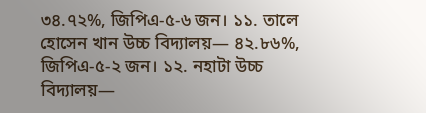৩৪.৭২%, জিপিএ-৫-৬ জন। ১১. তালে হোসেন খান উচ্চ বিদ্যালয়— ৪২.৮৬%, জিপিএ-৫-২ জন। ১২. নহাটা উচ্চ বিদ্যালয়—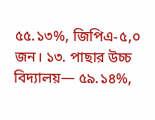৫৫.১৩%, জিপিএ-৫,০ জন। ১৩. পাছার উচ্চ বিদ্যালয়— ৫৯.১৪%,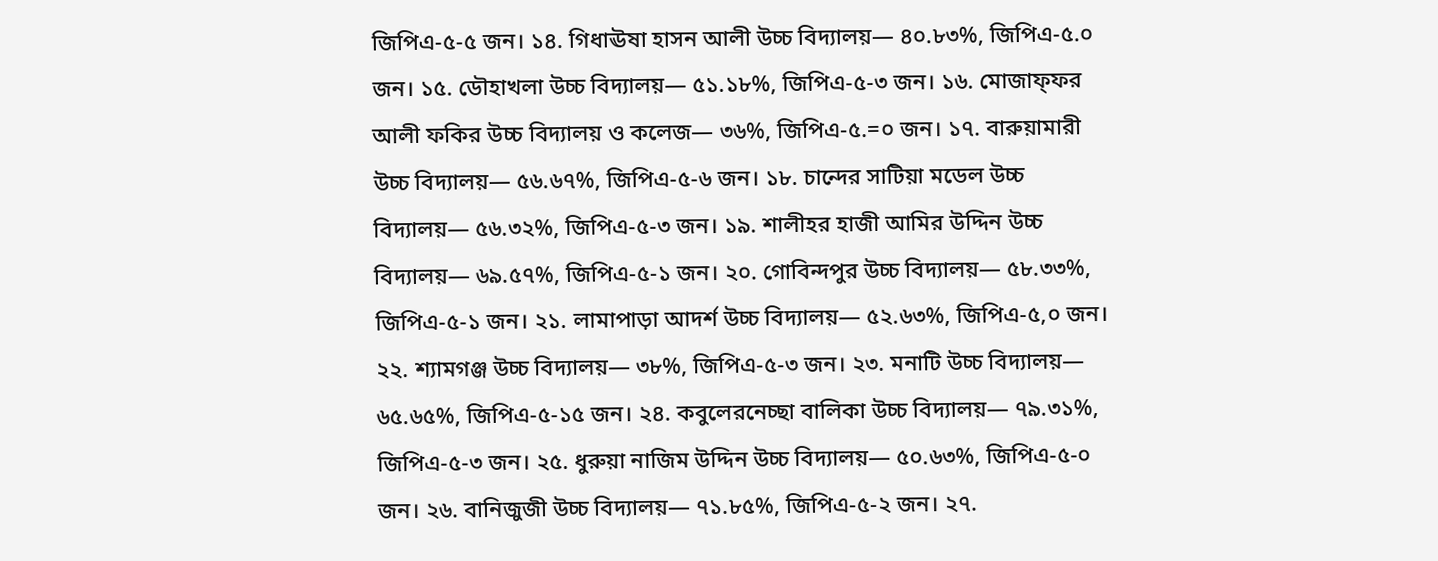জিপিএ-৫-৫ জন। ১৪. গিধাঊষা হাসন আলী উচ্চ বিদ্যালয়— ৪০.৮৩%, জিপিএ-৫.০ জন। ১৫. ডৌহাখলা উচ্চ বিদ্যালয়— ৫১.১৮%, জিপিএ-৫-৩ জন। ১৬. মোজাফ্ফর আলী ফকির উচ্চ বিদ্যালয় ও কলেজ— ৩৬%, জিপিএ-৫.=০ জন। ১৭. বারুয়ামারী উচ্চ বিদ্যালয়— ৫৬.৬৭%, জিপিএ-৫-৬ জন। ১৮. চান্দের সাটিয়া মডেল উচ্চ বিদ্যালয়— ৫৬.৩২%, জিপিএ-৫-৩ জন। ১৯. শালীহর হাজী আমির উদ্দিন উচ্চ বিদ্যালয়— ৬৯.৫৭%, জিপিএ-৫-১ জন। ২০. গোবিন্দপুর উচ্চ বিদ্যালয়— ৫৮.৩৩%, জিপিএ-৫-১ জন। ২১. লামাপাড়া আদর্শ উচ্চ বিদ্যালয়— ৫২.৬৩%, জিপিএ-৫,০ জন। ২২. শ্যামগঞ্জ উচ্চ বিদ্যালয়— ৩৮%, জিপিএ-৫-৩ জন। ২৩. মনাটি উচ্চ বিদ্যালয়— ৬৫.৬৫%, জিপিএ-৫-১৫ জন। ২৪. কবুলেরনেচ্ছা বালিকা উচ্চ বিদ্যালয়— ৭৯.৩১%, জিপিএ-৫-৩ জন। ২৫. ধুরুয়া নাজিম উদ্দিন উচ্চ বিদ্যালয়— ৫০.৬৩%, জিপিএ-৫-০ জন। ২৬. বানিজুজী উচ্চ বিদ্যালয়— ৭১.৮৫%, জিপিএ-৫-২ জন। ২৭.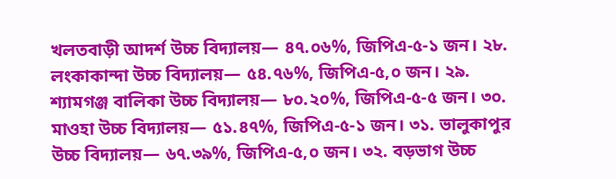খলতবাড়ী আদর্শ উচ্চ বিদ্যালয়— ৪৭.০৬%, জিপিএ-৫-১ জন। ২৮. লংকাকান্দা উচ্চ বিদ্যালয়— ৫৪.৭৬%, জিপিএ-৫,০ জন। ২৯. শ্যামগঞ্জ বালিকা উচ্চ বিদ্যালয়— ৮০.২০%, জিপিএ-৫-৫ জন। ৩০. মাওহা উচ্চ বিদ্যালয়— ৫১.৪৭%, জিপিএ-৫-১ জন। ৩১. ভালুকাপুর উচ্চ বিদ্যালয়— ৬৭.৩৯%, জিপিএ-৫,০ জন। ৩২. বড়ভাগ উচ্চ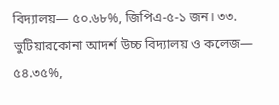বিদ্যালয়— ৫০.৬৮%, জিপিএ-৫-১ জন। ৩৩. ভুটিয়ারকোনা আদর্শ উচ্চ বিদ্যালয় ও কলেজ— ৫৪.৩৫%,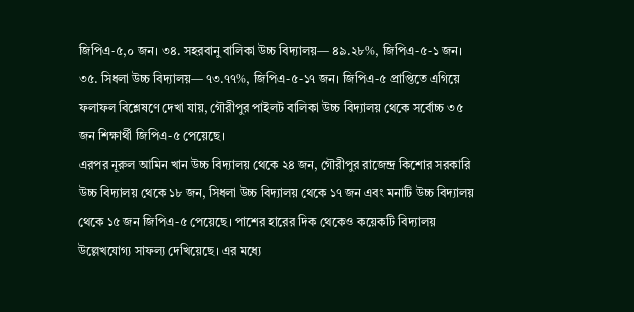জিপিএ-৫,০ জন। ৩৪. সহরবানু বালিকা উচ্চ বিদ্যালয়— ৪৯.২৮%, জিপিএ-৫-১ জন। ৩৫. সিধলা উচ্চ বিদ্যালয়— ৭৩.৭৭%, জিপিএ-৫-১৭ জন। জিপিএ-৫ প্রাপ্তিতে এগিয়ে ফলাফল বিশ্লেষণে দেখা যায়, গৌরীপুর পাইলট বালিকা উচ্চ বিদ্যালয় থেকে সর্বোচ্চ ৩৫ জন শিক্ষার্থী জিপিএ-৫ পেয়েছে।
এরপর নূরুল আমিন খান উচ্চ বিদ্যালয় থেকে ২৪ জন, গৌরীপুর রাজেন্দ্র কিশোর সরকারি উচ্চ বিদ্যালয় থেকে ১৮ জন, সিধলা উচ্চ বিদ্যালয় থেকে ১৭ জন এবং মনাটি উচ্চ বিদ্যালয় থেকে ১৫ জন জিপিএ-৫ পেয়েছে। পাশের হারের দিক থেকেও কয়েকটি বিদ্যালয় উল্লেখযোগ্য সাফল্য দেখিয়েছে। এর মধ্যে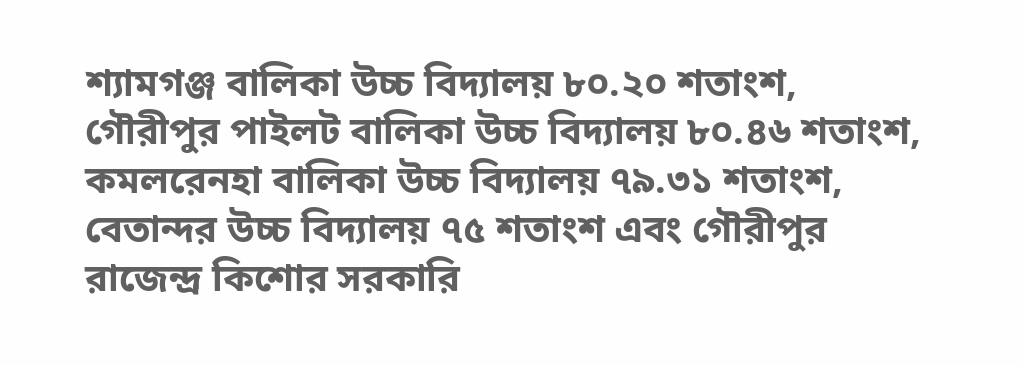শ্যামগঞ্জ বালিকা উচ্চ বিদ্যালয় ৮০.২০ শতাংশ, গৌরীপুর পাইলট বালিকা উচ্চ বিদ্যালয় ৮০.৪৬ শতাংশ, কমলরেনহা বালিকা উচ্চ বিদ্যালয় ৭৯.৩১ শতাংশ, বেতান্দর উচ্চ বিদ্যালয় ৭৫ শতাংশ এবং গৌরীপুর রাজেন্দ্র কিশোর সরকারি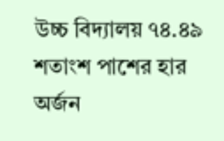উচ্চ বিদ্যালয় ৭৪.৪৯ শতাংশ পাশের হার অর্জন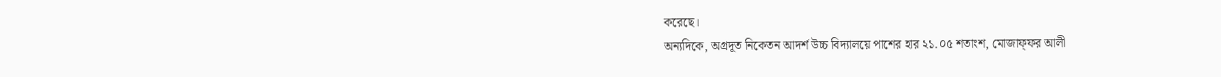করেছে।
অন্যদিকে, অগ্রদূত নিকেতন আদর্শ উচ্চ বিদ্যালয়ে পাশের হার ২১.০৫ শতাংশ, মোজাফ্ফর আলী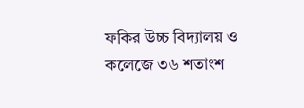ফকির উচ্চ বিদ্যালয় ও কলেজে ৩৬ শতাংশ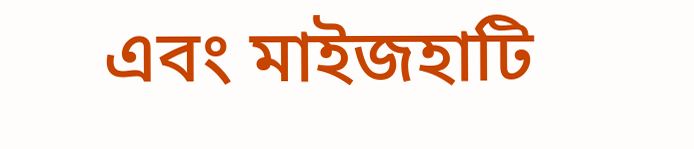এবং মাইজহাটি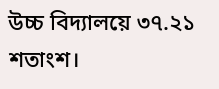উচ্চ বিদ্যালয়ে ৩৭.২১ শতাংশ।